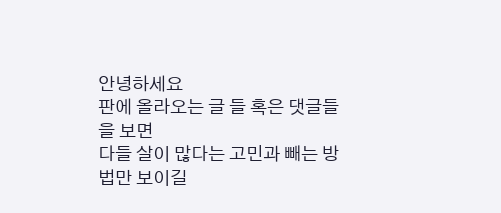안녕하세요
판에 올라오는 글 들 혹은 댓글들을 보면
다들 살이 많다는 고민과 빼는 방법만 보이길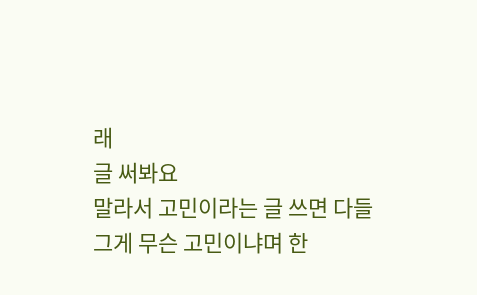래
글 써봐요
말라서 고민이라는 글 쓰면 다들
그게 무슨 고민이냐며 한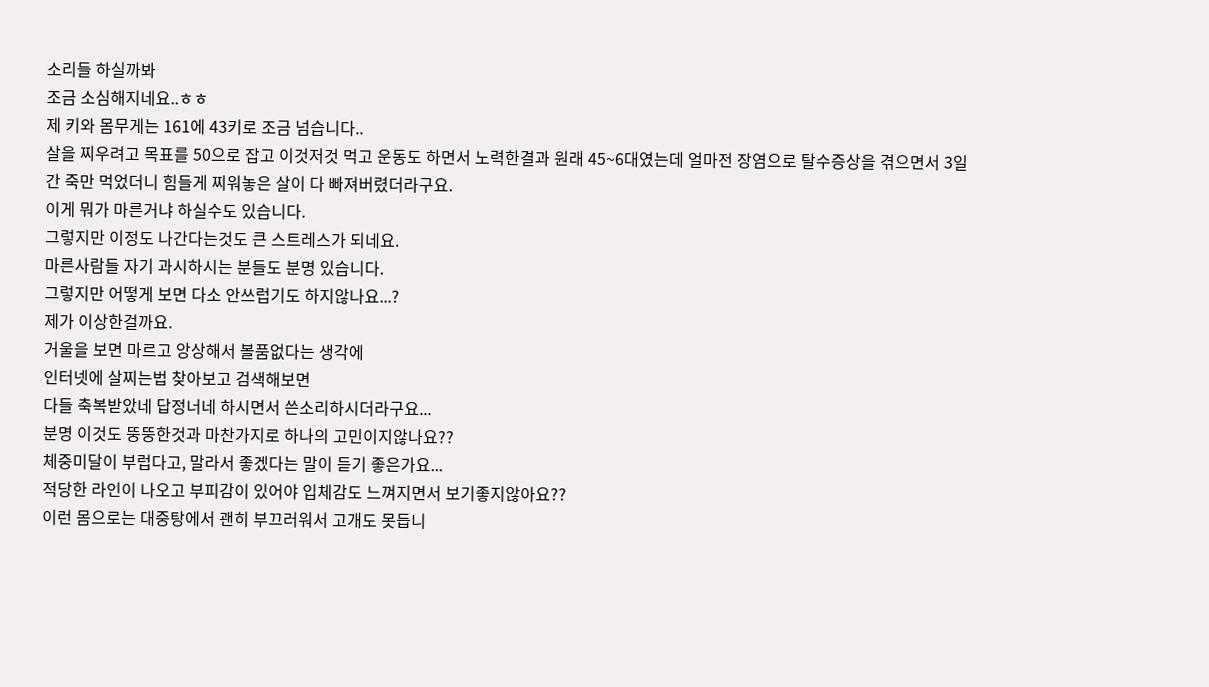소리들 하실까봐
조금 소심해지네요..ㅎㅎ
제 키와 몸무게는 161에 43키로 조금 넘습니다..
살을 찌우려고 목표를 50으로 잡고 이것저것 먹고 운동도 하면서 노력한결과 원래 45~6대였는데 얼마전 장염으로 탈수증상을 겪으면서 3일간 죽만 먹었더니 힘들게 찌워놓은 살이 다 빠져버렸더라구요.
이게 뭐가 마른거냐 하실수도 있습니다.
그렇지만 이정도 나간다는것도 큰 스트레스가 되네요.
마른사람들 자기 과시하시는 분들도 분명 있습니다.
그렇지만 어떻게 보면 다소 안쓰럽기도 하지않나요...?
제가 이상한걸까요.
거울을 보면 마르고 앙상해서 볼품없다는 생각에
인터넷에 살찌는법 찾아보고 검색해보면
다들 축복받았네 답정너네 하시면서 쓴소리하시더라구요...
분명 이것도 뚱뚱한것과 마찬가지로 하나의 고민이지않나요??
체중미달이 부럽다고, 말라서 좋겠다는 말이 듣기 좋은가요...
적당한 라인이 나오고 부피감이 있어야 입체감도 느껴지면서 보기좋지않아요??
이런 몸으로는 대중탕에서 괜히 부끄러워서 고개도 못듭니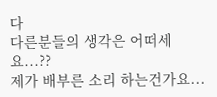다
다른분들의 생각은 어떠세요...??
제가 배부른 소리 하는건가요...